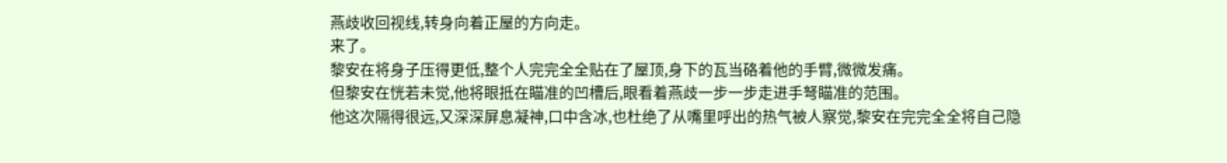燕歧收回视线,转身向着正屋的方向走。
来了。
黎安在将身子压得更低,整个人完完全全贴在了屋顶,身下的瓦当硌着他的手臂,微微发痛。
但黎安在恍若未觉,他将眼抵在瞄准的凹槽后,眼看着燕歧一步一步走进手弩瞄准的范围。
他这次隔得很远,又深深屏息凝神,口中含冰,也杜绝了从嘴里呼出的热气被人察觉,黎安在完完全全将自己隐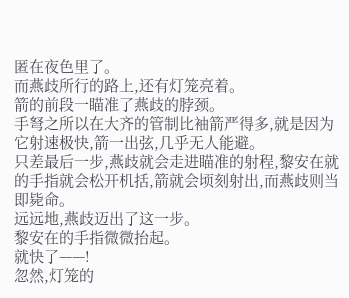匿在夜色里了。
而燕歧所行的路上,还有灯笼亮着。
箭的前段一瞄准了燕歧的脖颈。
手弩之所以在大齐的管制比袖箭严得多,就是因为它射速极快,箭一出弦,几乎无人能避。
只差最后一步,燕歧就会走进瞄准的射程,黎安在就的手指就会松开机括,箭就会顷刻射出,而燕歧则当即毙命。
远远地,燕歧迈出了这一步。
黎安在的手指微微抬起。
就快了——!
忽然,灯笼的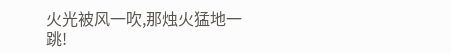火光被风一吹,那烛火猛地一跳!